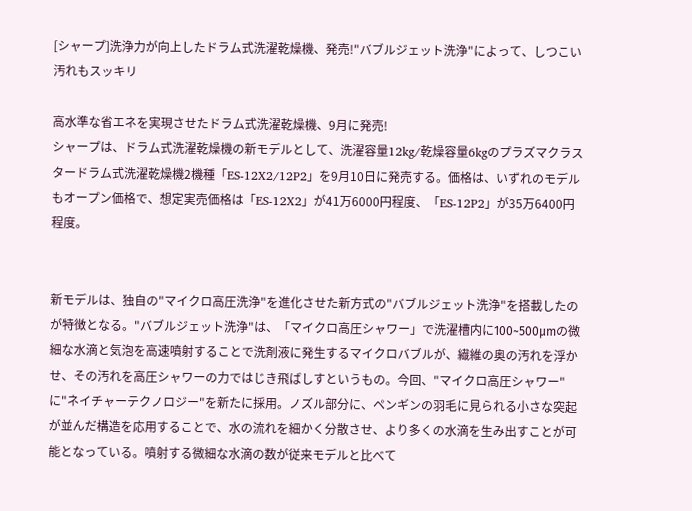[シャープ]洗浄力が向上したドラム式洗濯乾燥機、発売!"バブルジェット洗浄"によって、しつこい汚れもスッキリ

高水準な省エネを実現させたドラム式洗濯乾燥機、9月に発売!
シャープは、ドラム式洗濯乾燥機の新モデルとして、洗濯容量12kg/乾燥容量6kgのプラズマクラスタードラム式洗濯乾燥機2機種「ES-12X2/12P2」を9月10日に発売する。価格は、いずれのモデルもオープン価格で、想定実売価格は「ES-12X2」が41万6000円程度、「ES-12P2」が35万6400円程度。


新モデルは、独自の"マイクロ高圧洗浄"を進化させた新方式の"バブルジェット洗浄"を搭載したのが特徴となる。"バブルジェット洗浄"は、「マイクロ高圧シャワー」で洗濯槽内に100~500μmの微細な水滴と気泡を高速噴射することで洗剤液に発生するマイクロバブルが、繊維の奥の汚れを浮かせ、その汚れを高圧シャワーの力ではじき飛ばしすというもの。今回、"マイクロ高圧シャワー"に"ネイチャーテクノロジー"を新たに採用。ノズル部分に、ペンギンの羽毛に見られる小さな突起が並んだ構造を応用することで、水の流れを細かく分散させ、より多くの水滴を生み出すことが可能となっている。噴射する微細な水滴の数が従来モデルと比べて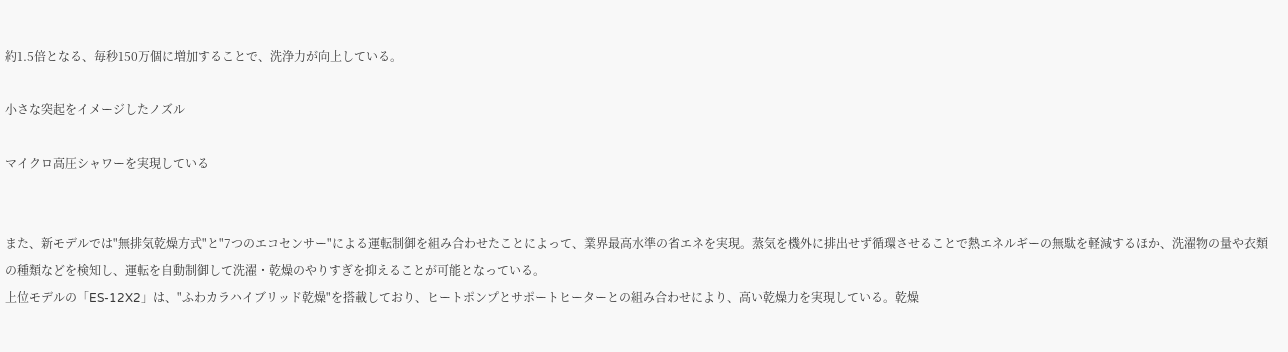約1.5倍となる、毎秒150万個に増加することで、洗浄力が向上している。

小さな突起をイメージしたノズル

マイクロ高圧シャワーを実現している


また、新モデルでは"無排気乾燥方式"と"7つのエコセンサー"による運転制御を組み合わせたことによって、業界最高水準の省エネを実現。蒸気を機外に排出せず循環させることで熱エネルギーの無駄を軽減するほか、洗濯物の量や衣類の種類などを検知し、運転を自動制御して洗濯・乾燥のやりすぎを抑えることが可能となっている。
上位モデルの「ES-12X2」は、"ふわカラハイブリッド乾燥"を搭載しており、ヒートポンプとサポートヒーターとの組み合わせにより、高い乾燥力を実現している。乾燥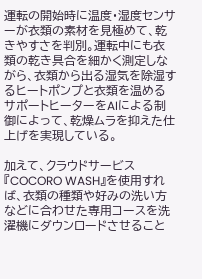運転の開始時に温度・湿度センサーが衣類の素材を見極めて、乾きやすさを判別。運転中にも衣類の乾き具合を細かく測定しながら、衣類から出る湿気を除湿するヒートポンプと衣類を温めるサポートヒーターをAIによる制御によって、乾燥ムラを抑えた仕上げを実現している。

加えて、クラウドサービス『COCORO WASH』を使用すれば、衣類の種類や好みの洗い方などに合わせた専用コースを洗濯機にダウンロードさせること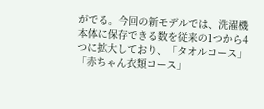がでる。今回の新モデルでは、洗濯機本体に保存できる数を従来の1つから4つに拡大しており、「タオルコース」「赤ちゃん衣類コース」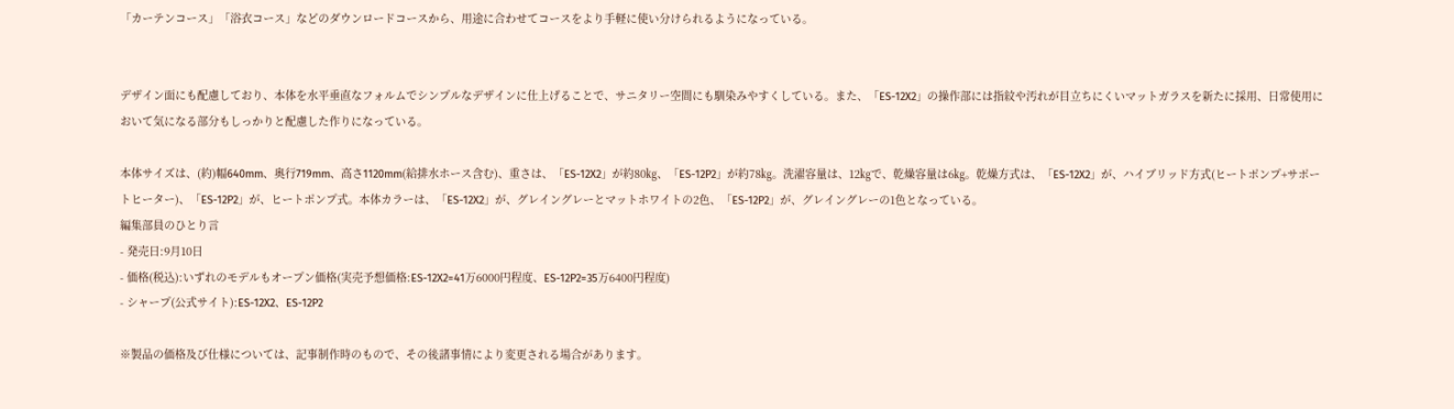「カーテンコース」「浴衣コース」などのダウンロードコースから、用途に合わせてコースをより手軽に使い分けられるようになっている。


デザイン面にも配慮しており、本体を水平垂直なフォルムでシンプルなデザインに仕上げることで、サニタリー空間にも馴染みやすくしている。また、「ES-12X2」の操作部には指紋や汚れが目立ちにくいマットガラスを新たに採用、日常使用において気になる部分もしっかりと配慮した作りになっている。

本体サイズは、(約)幅640mm、奥行719mm、高さ1120mm(給排水ホース含む)、重さは、「ES-12X2」が約80㎏、「ES-12P2」が約78㎏。洗濯容量は、12㎏で、乾燥容量は6㎏。乾燥方式は、「ES-12X2」が、ハイブリッド方式(ヒートポンプ+サポートヒーター)、「ES-12P2」が、ヒートポンプ式。本体カラーは、「ES-12X2」が、グレイングレーとマットホワイトの2色、「ES-12P2」が、グレイングレーの1色となっている。
編集部員のひとり言
- 発売日:9月10日
- 価格(税込):いずれのモデルもオープン価格(実売予想価格:ES-12X2=41万6000円程度、ES-12P2=35万6400円程度)
- シャープ(公式サイト):ES-12X2、ES-12P2

※製品の価格及び仕様については、記事制作時のもので、その後諸事情により変更される場合があります。